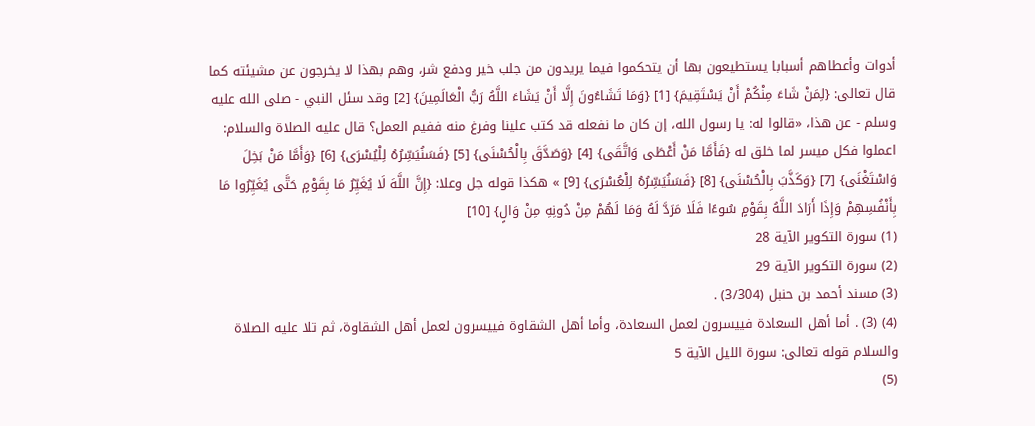أدوات وأعطاهم أسبابا يستطيعون بها أن يتحكموا فيما يريدون من جلب خير ودفع شر، وهم بهذا لا يخرجون عن مشيئته كما قال تعالى: {لِمَنْ شَاءَ مِنْكُمْ أَنْ يَسْتَقِيمَ} [1] {وَمَا تَشَاءُونَ إِلَّا أَنْ يَشَاءَ اللَّهُ رَبُّ الْعَالَمِينَ} [2] وقد سئل النبي - صلى الله عليه وسلم - عن هذا، «قالوا له: يا رسول الله، إن كان ما نفعله قد كتب علينا وفرغ منه ففيم العمل؟ قال عليه الصلاة والسلام: اعملوا فكل ميسر لما خلق له {فَأَمَّا مَنْ أَعْطَى وَاتَّقَى} [4] {وَصَدَّقَ بِالْحُسْنَى} [5] {فَسَنُيَسِّرُهُ لِلْيُسْرَى} [6] {وَأَمَّا مَنْ بَخِلَ وَاسْتَغْنَى} [7] {وَكَذَّبَ بِالْحُسْنَى} [8] {فَسَنُيَسِّرُهُ لِلْعُسْرَى} [9] » هكذا قوله جل وعلا: {إِنَّ اللَّهَ لَا يُغَيِّرُ مَا بِقَوْمٍ حَتَّى يُغَيِّرُوا مَا بِأَنْفُسِهِمْ وَإِذَا أَرَادَ اللَّهُ بِقَوْمٍ سُوءًا فَلَا مَرَدَّ لَهُ وَمَا لَهُمْ مِنْ دُونِهِ مِنْ وَالٍ} [10]
(1) سورة التكوير الآية 28
(2) سورة التكوير الآية 29
(3) مسند أحمد بن حنبل (3/304) .
(4) (3) . أما أهل السعادة فييسرون لعمل السعادة، وأما أهل الشقاوة فييسرون لعمل أهل الشقاوة، ثم تلا عليه الصلاة والسلام قوله تعالى: سورة الليل الآية 5
(5)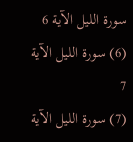سورة الليل الآية 6
(6) سورة الليل الآية 7
(7) سورة الليل الآية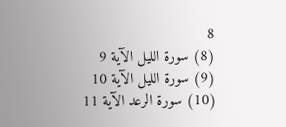8
(8) سورة الليل الآية 9
(9) سورة الليل الآية 10
(10) سورة الرعد الآية 11